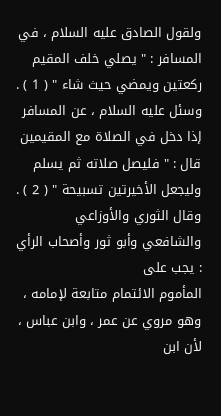ولقول الصادق عليه السلام ، في المسافر : " يصلي خلف المقيم
ركعتين ويمضي حيث شاء " ( 1 ) .
وسئل عليه السلام ، عن المسافر إذا دخل في الصلاة مع المقيمين
قال : " فليصل صلاته ثم يسلم وليجعل الأخيرتين تسبيحة " ( 2 ) .
وقال الثوري والأوزاعي والشافعي وأبو ثور وأصحاب الرأي : يجب على
المأموم الائتمام متابعة لإمامه ، وهو مروي عن عمر ، وابن عباس ، لأن ابن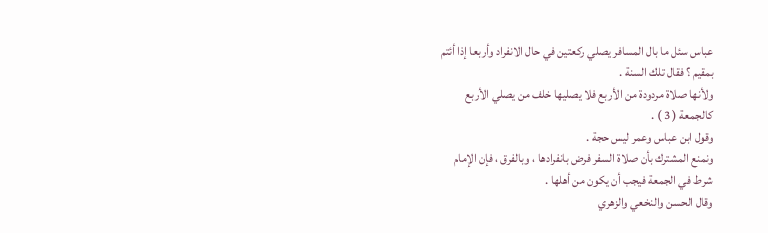عباس سئل ما بال المسافر يصلي ركعتين في حال الانفراد وأربعا إذا أئتم
بمقيم ؟ فقال تلك السنة .
ولأنها صلاة مردودة من الأربع فلا يصليها خلف من يصلي الأربع
كالجمعة ( 3 ) .
وقول ابن عباس وعمر ليس حجة .
ونمنع المشترك بأن صلاة السفر فرض بانفرادها ، وبالفرق ، فإن الإمام
شرط في الجمعة فيجب أن يكون من أهلها .
وقال الحسن والنخعي والزهري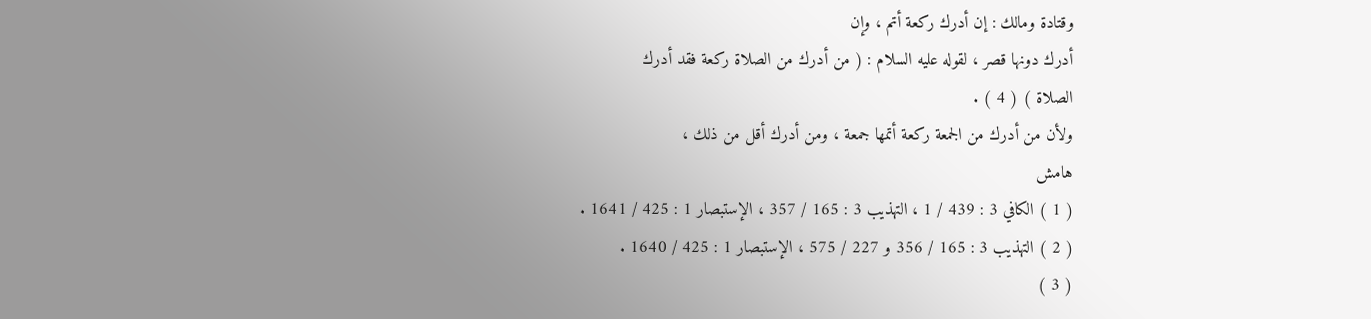وقتادة ومالك : إن أدرك ركعة أتم ، وإن
أدرك دونها قصر ، لقوله عليه السلام : ( من أدرك من الصلاة ركعة فقد أدرك
الصلاة ) ( 4 ) .
ولأن من أدرك من الجمعة ركعة أتمها جمعة ، ومن أدرك أقل من ذلك ،
هامش
( 1 ) الكافي 3 : 439 / 1 ، التهذيب 3 : 165 / 357 ، الإستبصار 1 : 425 / 1641 .
( 2 ) التهذيب 3 : 165 / 356 و 227 / 575 ، الإستبصار 1 : 425 / 1640 .
( 3 )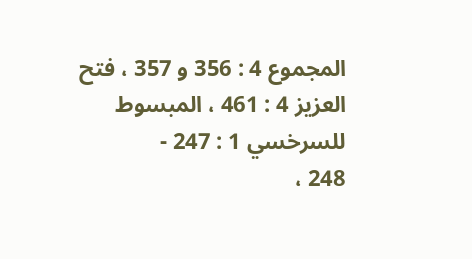المجموع 4 : 356 و 357 ، فتح العزيز 4 : 461 ، المبسوط للسرخسي 1 : 247 -
248 ،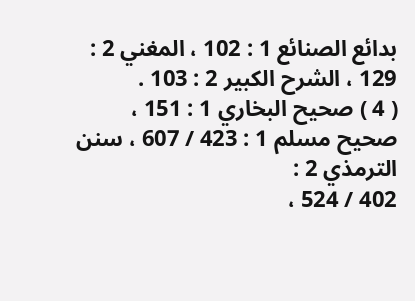بدائع الصنائع 1 : 102 ، المغني 2 : 129 ، الشرح الكبير 2 : 103 .
( 4 ) صحيح البخاري 1 : 151 ، صحيح مسلم 1 : 423 / 607 ، سنن الترمذي 2 :
402 / 524 ،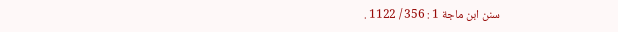سنن ابن ماجة 1 : 356 / 1122 .